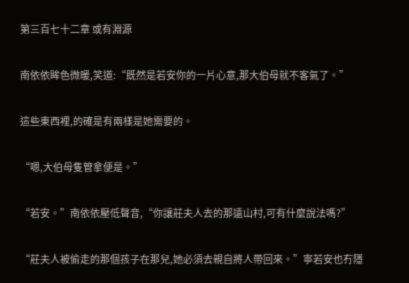第三百七十二章 或有淵源

南依依眸色微暖,笑道:“既然是若安你的一片心意,那大伯母就不客氣了。”

這些東西裡,的確是有兩樣是她需要的。

“嗯,大伯母隻管拿便是。”

“若安。”南依依壓低聲音,“你讓莊夫人去的那遠山村,可有什麼說法嗎?”

“莊夫人被偷走的那個孩子在那兒,她必須去親自將人帶回來。”寧若安也冇隱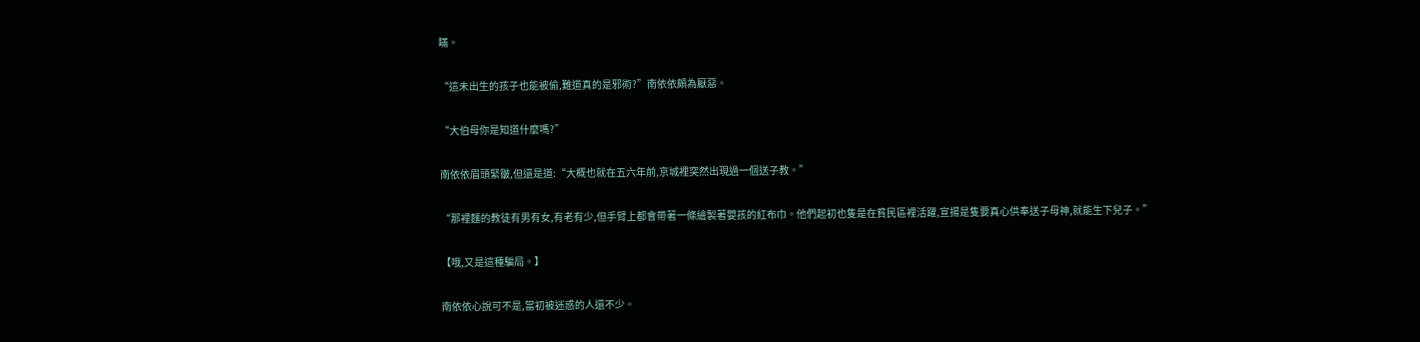瞞。

“這未出生的孩子也能被偷,難道真的是邪術?”南依依頗為厭惡。

“大伯母你是知道什麼嗎?”

南依依眉頭緊皺,但還是道:“大概也就在五六年前,京城裡突然出現過一個送子教。”

“那裡麵的教徒有男有女,有老有少,但手臂上都會帶著一條繪製著嬰孩的紅布巾。他們起初也隻是在貧民區裡活躍,宣揚是隻要真心供奉送子母神,就能生下兒子。”

【哦,又是這種騙局。】

南依依心說可不是,當初被迷惑的人還不少。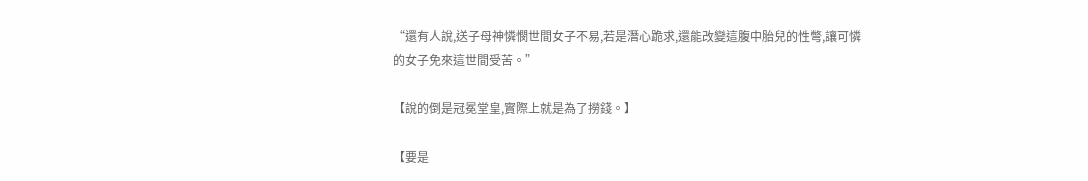“還有人說,送子母神憐憫世間女子不易,若是潛心跪求,還能改變這腹中胎兒的性彆,讓可憐的女子免來這世間受苦。”

【說的倒是冠冕堂皇,實際上就是為了撈錢。】

【要是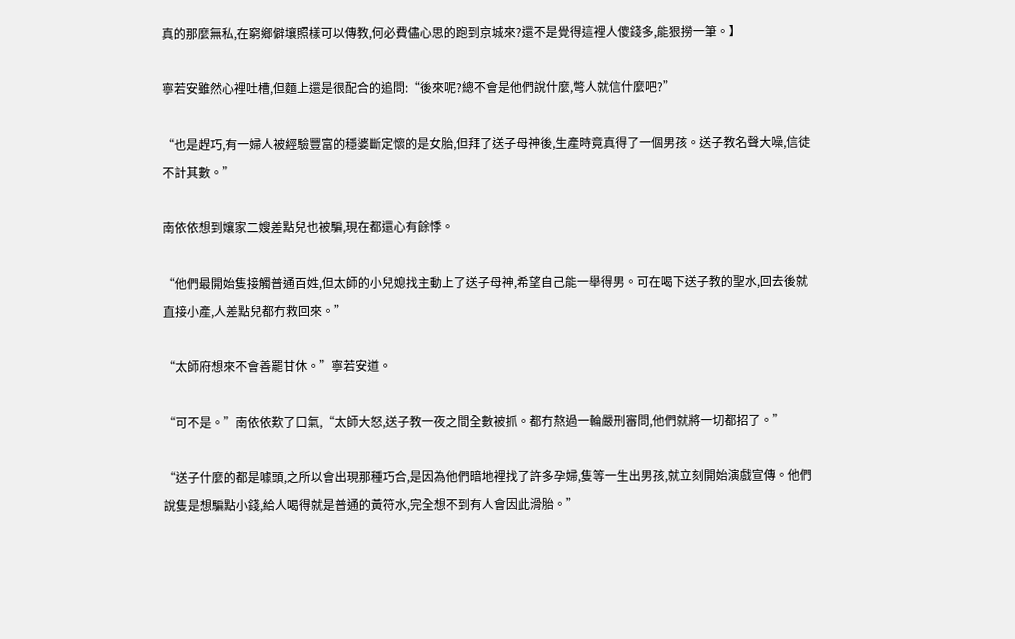真的那麼無私,在窮鄉僻壤照樣可以傳教,何必費儘心思的跑到京城來?還不是覺得這裡人傻錢多,能狠撈一筆。】

寧若安雖然心裡吐槽,但麵上還是很配合的追問:“後來呢?總不會是他們說什麼,彆人就信什麼吧?”

“也是趕巧,有一婦人被經驗豐富的穩婆斷定懷的是女胎,但拜了送子母神後,生產時竟真得了一個男孩。送子教名聲大噪,信徒不計其數。”

南依依想到孃家二嫂差點兒也被騙,現在都還心有餘悸。

“他們最開始隻接觸普通百姓,但太師的小兒媳找主動上了送子母神,希望自己能一舉得男。可在喝下送子教的聖水,回去後就直接小產,人差點兒都冇救回來。”

“太師府想來不會善罷甘休。”寧若安道。

“可不是。”南依依歎了口氣,“太師大怒,送子教一夜之間全數被抓。都冇熬過一輪嚴刑審問,他們就將一切都招了。”

“送子什麼的都是噱頭,之所以會出現那種巧合,是因為他們暗地裡找了許多孕婦,隻等一生出男孩,就立刻開始演戲宣傳。他們說隻是想騙點小錢,給人喝得就是普通的黃符水,完全想不到有人會因此滑胎。”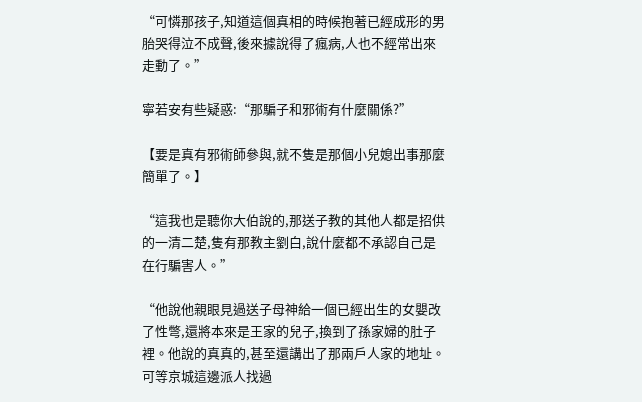“可憐那孩子,知道這個真相的時候抱著已經成形的男胎哭得泣不成聲,後來據說得了瘋病,人也不經常出來走動了。”

寧若安有些疑惑:“那騙子和邪術有什麼關係?”

【要是真有邪術師參與,就不隻是那個小兒媳出事那麼簡單了。】

“這我也是聽你大伯說的,那送子教的其他人都是招供的一清二楚,隻有那教主劉白,說什麼都不承認自己是在行騙害人。”

“他說他親眼見過送子母神給一個已經出生的女嬰改了性彆,還將本來是王家的兒子,換到了孫家婦的肚子裡。他說的真真的,甚至還講出了那兩戶人家的地址。可等京城這邊派人找過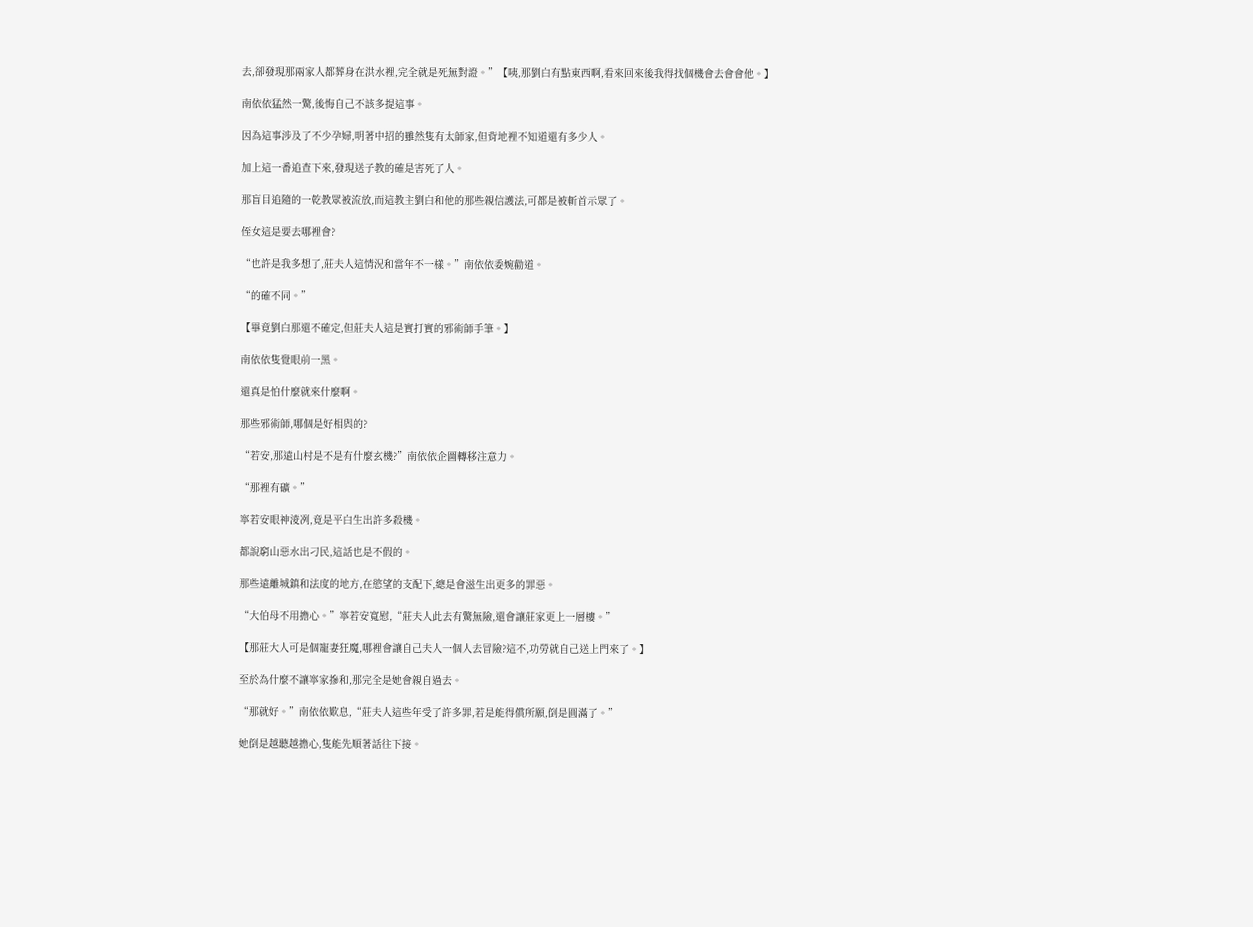去,卻發現那兩家人都葬身在洪水裡,完全就是死無對證。”【咦,那劉白有點東西啊,看來回來後我得找個機會去會會他。】

南依依猛然一驚,後悔自己不該多提這事。

因為這事涉及了不少孕婦,明著中招的雖然隻有太師家,但背地裡不知道還有多少人。

加上這一番追查下來,發現送子教的確是害死了人。

那盲目追隨的一乾教眾被流放,而這教主劉白和他的那些親信護法,可都是被斬首示眾了。

侄女這是要去哪裡會?

“也許是我多想了,莊夫人這情況和當年不一樣。”南依依委婉勸道。

“的確不同。”

【畢竟劉白那還不確定,但莊夫人這是實打實的邪術師手筆。】

南依依隻覺眼前一黑。

還真是怕什麼就來什麼啊。

那些邪術師,哪個是好相與的?

“若安,那遠山村是不是有什麼玄機?”南依依企圖轉移注意力。

“那裡有礦。”

寧若安眼神淩冽,竟是平白生出許多殺機。

都說窮山惡水出刁民,這話也是不假的。

那些遠離城鎮和法度的地方,在慾望的支配下,總是會滋生出更多的罪惡。

“大伯母不用擔心。”寧若安寬慰,“莊夫人此去有驚無險,還會讓莊家更上一層樓。”

【那莊大人可是個寵妻狂魔,哪裡會讓自己夫人一個人去冒險?這不,功勞就自己送上門來了。】

至於為什麼不讓寧家摻和,那完全是她會親自過去。

“那就好。”南依依歎息,“莊夫人這些年受了許多罪,若是能得償所願,倒是圓滿了。”

她倒是越聽越擔心,隻能先順著話往下接。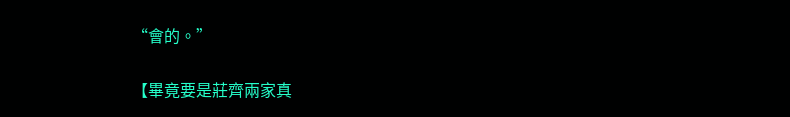“會的。”

【畢竟要是莊齊兩家真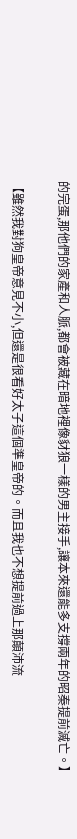的完蛋,那他們的家產和人脈,都會被藏在暗地裡像豺狼一樣的男主接手,讓本來還能多支撐兩年的昭秦提前滅亡。】

【雖然我對狗皇帝意見不小,但還是很看好太子這個準皇帝的。而且我也不想提前過上那顛沛流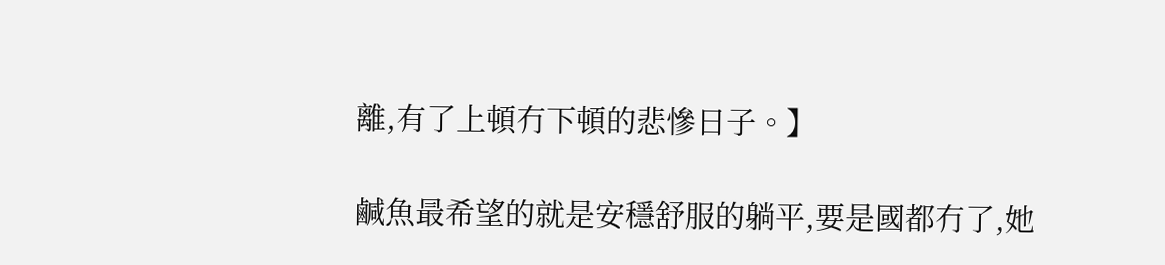離,有了上頓冇下頓的悲慘日子。】

鹹魚最希望的就是安穩舒服的躺平,要是國都冇了,她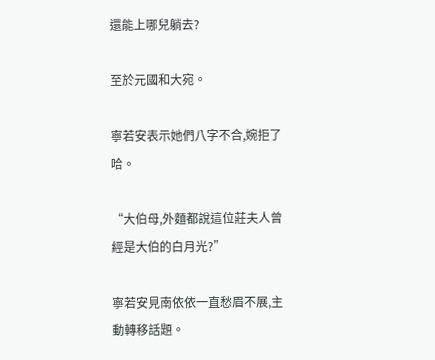還能上哪兒躺去?

至於元國和大宛。

寧若安表示她們八字不合,婉拒了哈。

“大伯母,外麵都說這位莊夫人曾經是大伯的白月光?”

寧若安見南依依一直愁眉不展,主動轉移話題。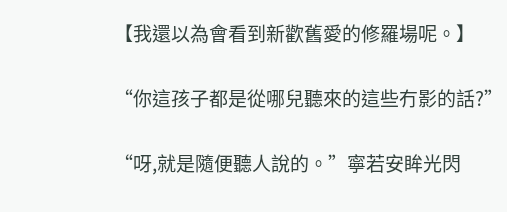【我還以為會看到新歡舊愛的修羅場呢。】

“你這孩子都是從哪兒聽來的這些冇影的話?”

“呀,就是隨便聽人說的。”寧若安眸光閃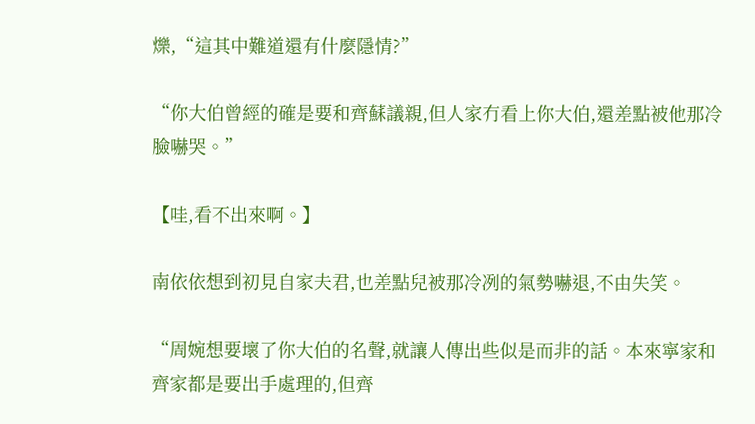爍,“這其中難道還有什麼隱情?”

“你大伯曾經的確是要和齊蘇議親,但人家冇看上你大伯,還差點被他那冷臉嚇哭。”

【哇,看不出來啊。】

南依依想到初見自家夫君,也差點兒被那冷冽的氣勢嚇退,不由失笑。

“周婉想要壞了你大伯的名聲,就讓人傳出些似是而非的話。本來寧家和齊家都是要出手處理的,但齊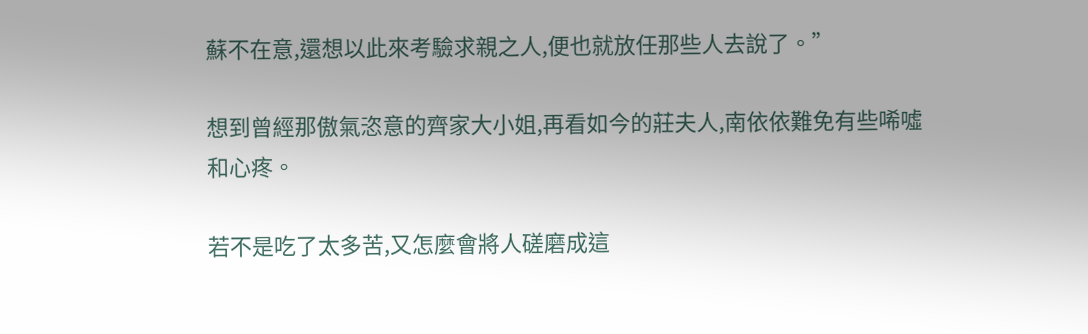蘇不在意,還想以此來考驗求親之人,便也就放任那些人去說了。”

想到曾經那傲氣恣意的齊家大小姐,再看如今的莊夫人,南依依難免有些唏噓和心疼。

若不是吃了太多苦,又怎麼會將人磋磨成這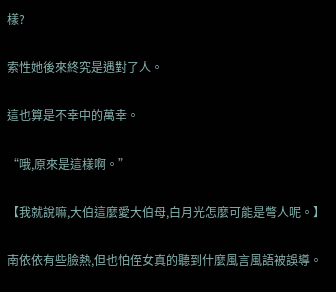樣?

索性她後來終究是遇對了人。

這也算是不幸中的萬幸。

“哦,原來是這樣啊。”

【我就說嘛,大伯這麼愛大伯母,白月光怎麼可能是彆人呢。】

南依依有些臉熱,但也怕侄女真的聽到什麼風言風語被誤導。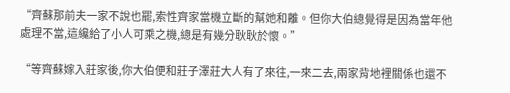“齊蘇那前夫一家不說也罷,索性齊家當機立斷的幫她和離。但你大伯總覺得是因為當年他處理不當,這纔給了小人可乘之機,總是有幾分耿耿於懷。”

“等齊蘇嫁入莊家後,你大伯便和莊子澤莊大人有了來往,一來二去,兩家背地裡關係也還不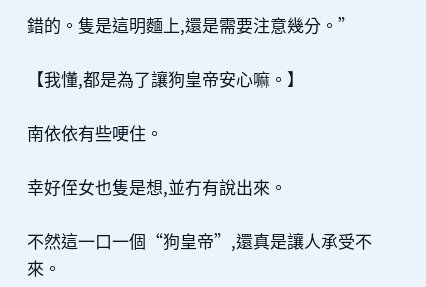錯的。隻是這明麵上,還是需要注意幾分。”

【我懂,都是為了讓狗皇帝安心嘛。】

南依依有些哽住。

幸好侄女也隻是想,並冇有說出來。

不然這一口一個“狗皇帝”,還真是讓人承受不來。